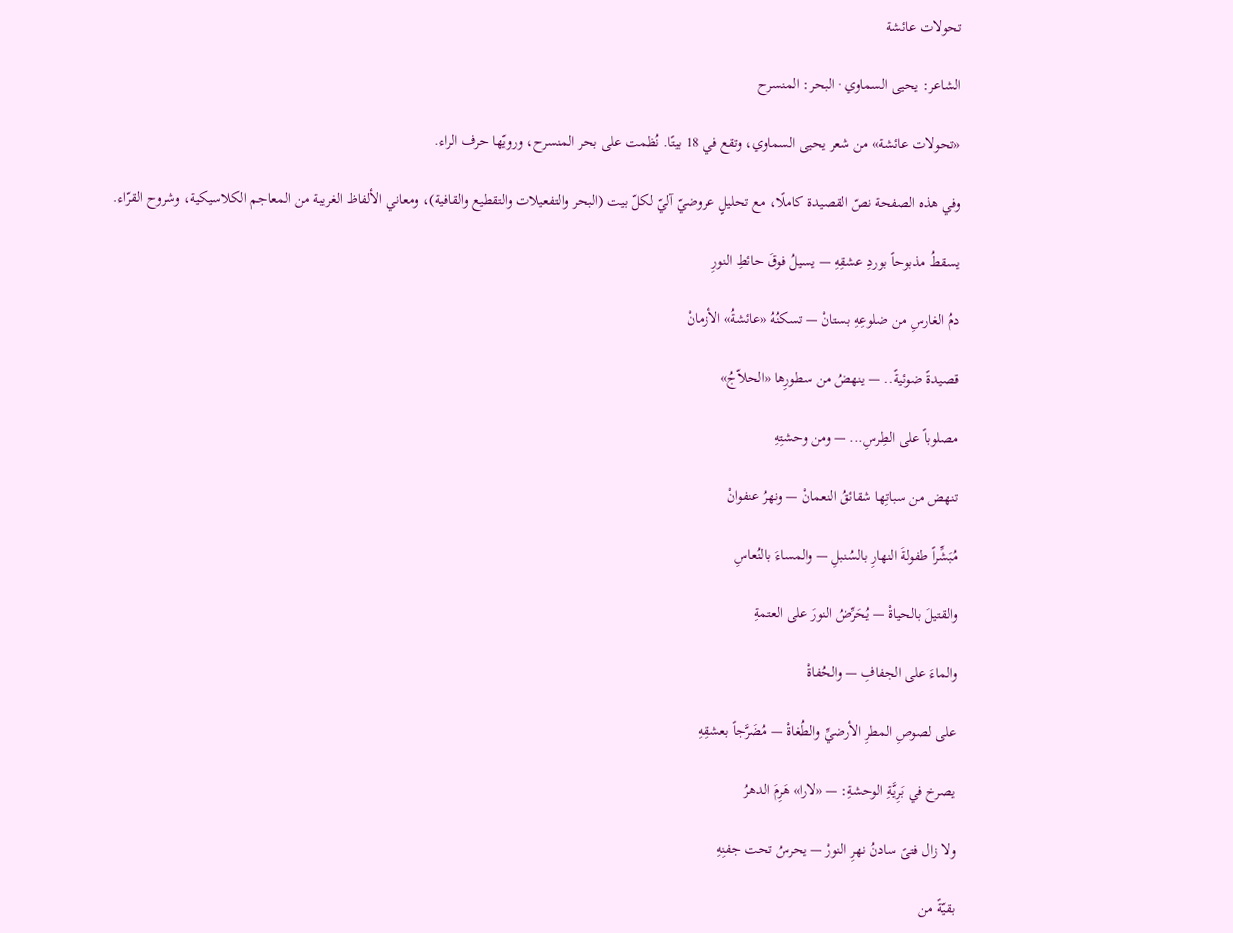تحولات عائشة

الشاعر: يحيى السماوي · البحر: المنسرح

«تحولات عائشة» من شعر يحيى السماوي، وتقع في 18 بيتًا. نُظمت على بحر المنسرح، ورويّها حرف الراء.

وفي هذه الصفحة نصّ القصيدة كاملًا، مع تحليلٍ عروضيّ آليّ لكلّ بيت (البحر والتفعيلات والتقطيع والقافية)، ومعاني الألفاظ الغريبة من المعاجم الكلاسيكية، وشروح القرّاء.

يسقطُ مذبوحاً بوردِ عشقِهِ — يسيلُ فوقَ حائطِ النورِ

دمُ الغارسِ من ضلوعِهِ بستانْ — تسكنُهُ «عائشةُ» الأزمانْ

قصيدةً ضوئيةً.. — ينهضُ من سطورِها «الحلاّجُ»

مصلوباً على الطِرسِ... — ومن وحشتِهِ

تنهض من سباتِها شقائقُ النعمانْ — ونهرُ عنفوانْ

مُبَشِّراً طفولةَ النهارِ بالسُنبلِ — والمساءَ بالنُعاسِ

والقتيلَ بالحياةْ — يُحَرِّضُ النورَ على العتمةِ

والماءَ على الجفافِ — والحُفاةْ

على لصوصِ المطرِ الأرضيِّ والطُغاةْ — مُضَرَّجاً بعشقِهِ

يصرخ في بَرِيَّةِ الوحشةِ: — «لارا» هَرِمَ الدهرُ

ولا زال فتىً سادنُ نهرِ النورْ — يحرسُ تحت جفنِهِ

بقيّةً من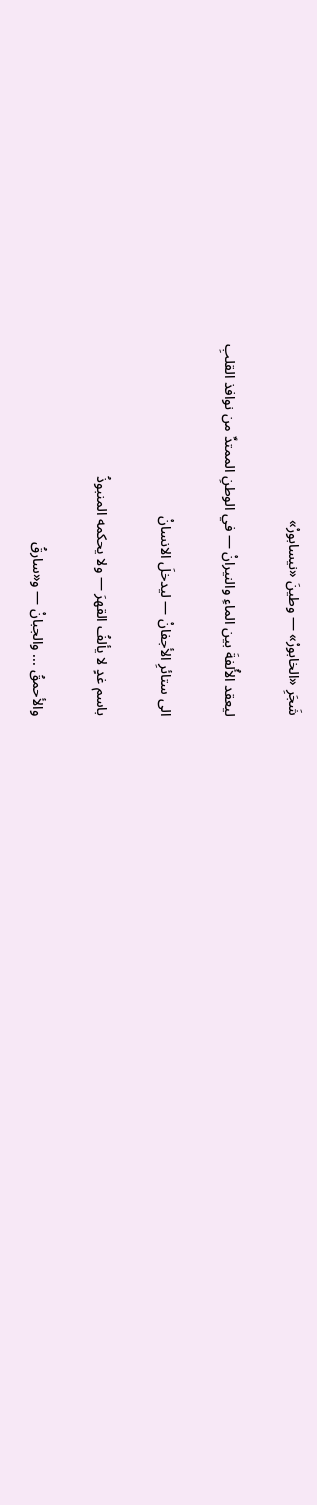شَجَرِ «الخابورْ» — وطينَ «نيسابورْ»

ليعقد الأُلفةَ بين الماءِ والنيرانْ — في الوطنِ الممتدِّ من نوافذ القلبِ

الى ستائرِ الأجفانْ — ليدخلَ الانسانْ

باسم غدٍ لا يألفُ القهرَ — ولا يحكمه المنبوذُ

والأحمقُ ... والجبانْ — و«سارقُ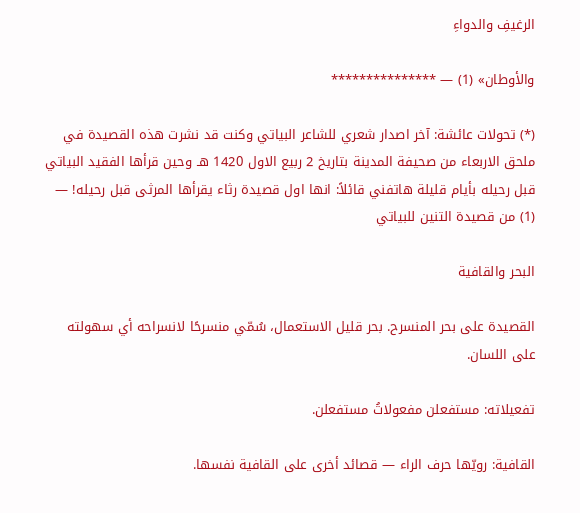الرغيفِ والدواءِ

والأوطان» (1) — ***************

(*) تحولات عائشة: آخر اصدار شعري للشاعر البياتي وكنت قد نشرت هذه القصيدة في ملحق الاربعاء من صحيفة المدينة بتاريخ 2 ربيع الاول 1420 هـ وحين قرأها الفقيد البياتي قبل رحيله بأيام قليلة هاتفني قائلاً: انها اول قصيدة رثاء يقرأها المرثى قبل رحيله! — (1) من قصيدة التنين للبياتي

البحر والقافية

القصيدة على بحر المنسرح. بحر قليل الاستعمال، سُمّي منسرحًا لانسراحه أي سهولته على اللسان.

تفعيلاته: مستفعلن مفعولاتُ مستفعلن.

القافية: رويّها حرف الراء — قصائد أخرى على القافية نفسها.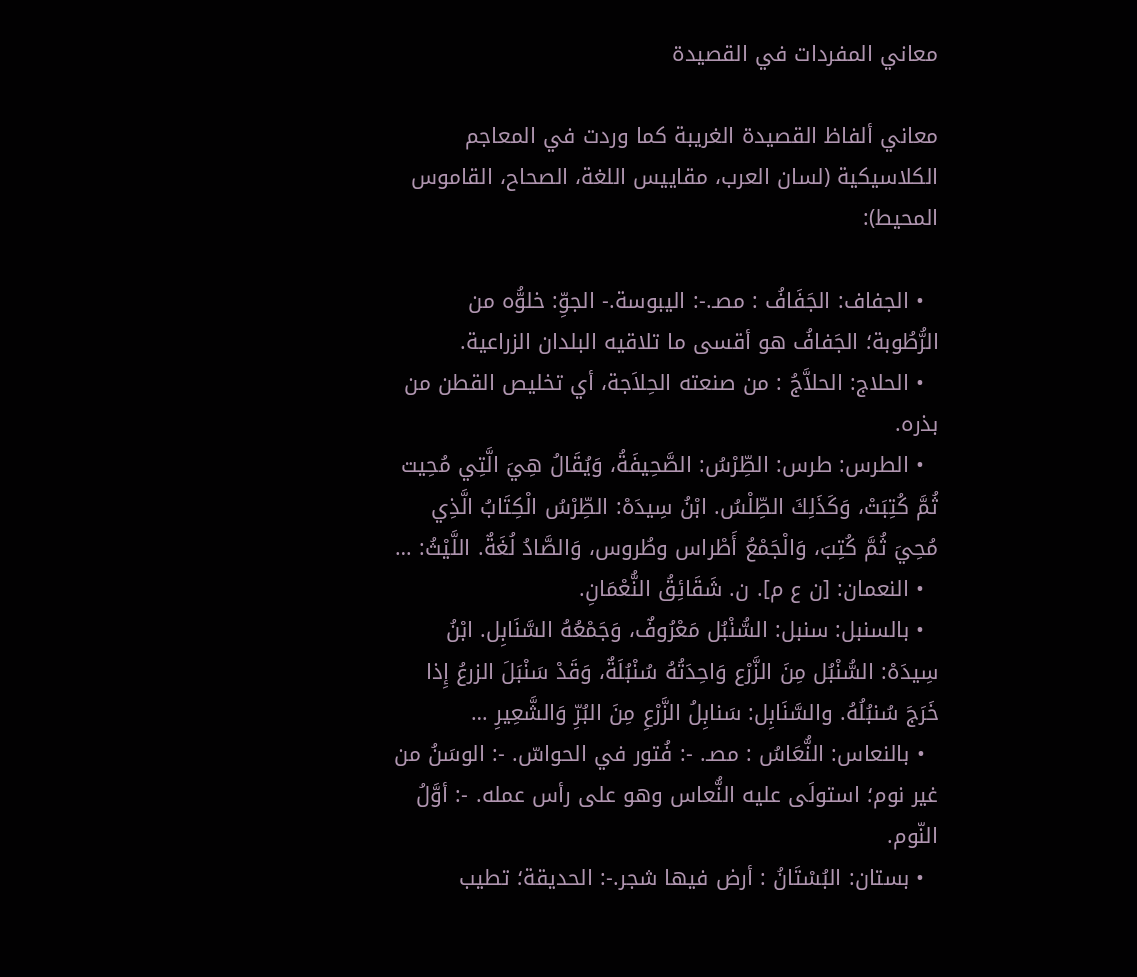معاني المفردات في القصيدة

معاني ألفاظ القصيدة الغريبة كما وردت في المعاجم الكلاسيكية (لسان العرب، مقاييس اللغة، الصحاح، القاموس المحيط):

  • الجفاف: الجَفَافُ : مصـ.-: اليبوسة.- الجوِّ: خلوُّه من الرُّطُوبة؛ الجَفافُ هو أقسى ما تلاقيه البلدان الزراعية.
  • الحلاج: الحلاَّجُ : من صنعته الحِلاَجة، أي تخليص القطن من بذره.
  • الطرس: طرس: الطِّرْسُ: الصَّحِيفَةُ، وَيُقَالُ هِيَ الَّتِي مُحِيت ثُمَّ كُتِبَتْ، وَكَذَلِكَ الطِّلْسُ. ابْنُ سِيدَهْ: الطِّرْسُ الْكِتَابُ الَّذِي مُحِيَ ثُمَّ كُتِبَ، وَالْجَمْعُ أَطْراس وطُروس، وَالصَّادُ لُغَةٌ. اللَّيْثُ: …
  • النعمان: [ن ع م]. ن. شَقَائِقُ النُّعْمَانِ.
  • بالسنبل: سنبل: السُّنْبُل مَعْرُوفٌ، وَجَمْعُهُ السَّنَابِل. ابْنُ سِيدَهْ: السُّنْبُل مِنَ الزَّرْع وَاحِدَتُهُ سُنْبُلَةٌ، وَقَدْ سَنْبَلَ الزرعُ إِذا خَرَجَ سُنبُلُهُ. والسَّنَابِل: سَنابِلُ الزَّرْعِ مِنَ البُرِّ وَالشَّعِيرِ …
  • بالنعاس: النُّعَاسُ : مصـ. -: فُتور في الحواسّ. -: الوسَنُ من غير نوم؛ استولَى عليه النُّعاس وهو على رأس عمله. -: أوَّلُ النّوم.
  • بستان: البُسْتَانُ : أرض فيها شجر.-: الحديقة؛ تطيب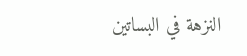النزهة في البساتين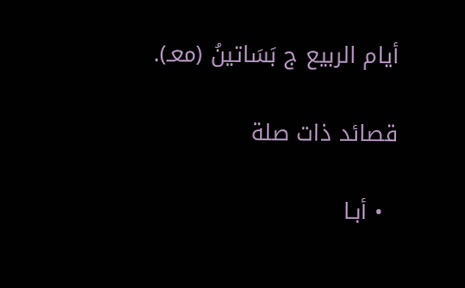أيام الربيع ج بَسَاتينُ (معـ).

قصائد ذات صلة

  • أبـا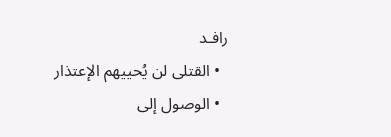رافـد
  • القتلى لن يُحييهم الإعتذار
  • الوصول إلى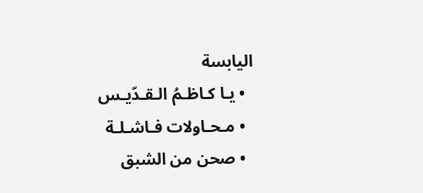اليابسة
  • يـا كـاظـمُ الـقـدّيـس
  • مـحـاولات فـاشـلـة
  • صحن من الشبق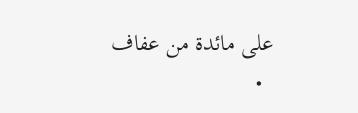على مائدة من عفاف
  •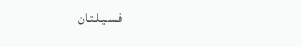فـسـيـلـتـان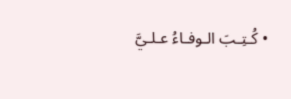• كُـتِـبَ الـوفـاءُ عـلـيَّ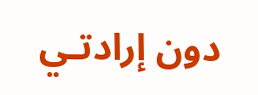دون إرادتـي